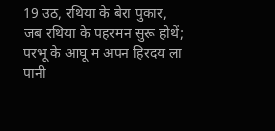19 उठ, रथिया के बेरा पुकार,
जब रथिया के पहरमन सुरू होथें;
परभू के आघू म अपन हिरदय ला
पानी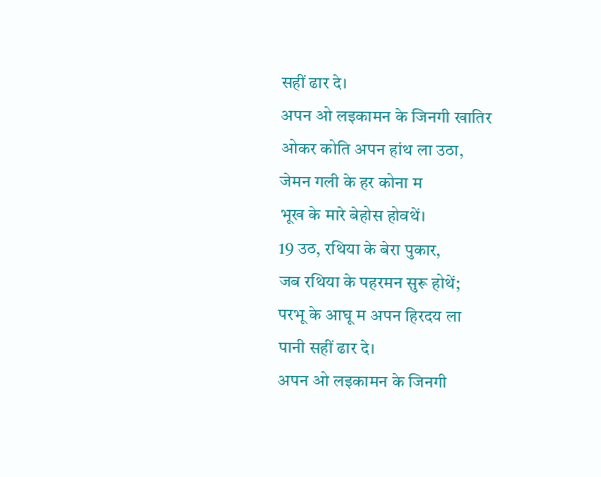सहीं ढार दे।
अपन ओ लइकामन के जिनगी खातिर
ओकर कोति अपन हांथ ला उठा,
जेमन गली के हर कोना म
भूख के मारे बेहोस होवथें।
19 उठ, रथिया के बेरा पुकार,
जब रथिया के पहरमन सुरू होथें;
परभू के आघू म अपन हिरदय ला
पानी सहीं ढार दे।
अपन ओ लइकामन के जिनगी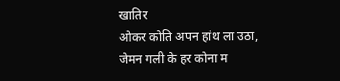खातिर
ओकर कोति अपन हांथ ला उठा,
जेमन गली के हर कोना म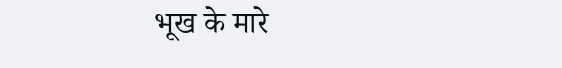भूख के मारे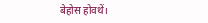बेहोस होवथें।